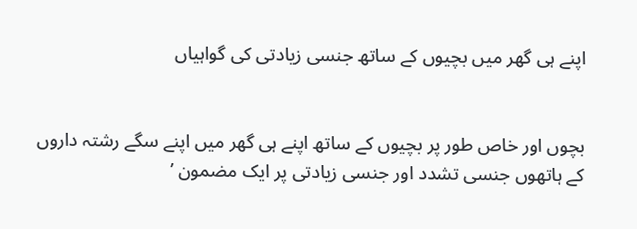اپنے ہی گھر میں بچیوں کے ساتھ جنسی زیادتی کی گواہیاں


بچوں اور خاص طور پر بچیوں کے ساتھ اپنے ہی گھر میں اپنے سگے رشتہ داروں کے ہاتھوں جنسی تشدد اور جنسی زیادتی پر ایک مضمون ’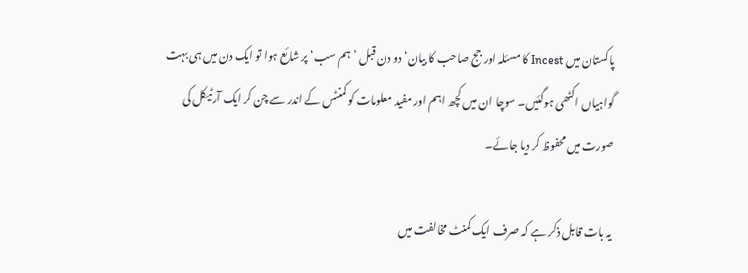پاکستان میں Incest کا مسئلہ اور جج صاحب کا بیان‘ دو دن قبل ’ہم سب‘ پر شائع ہوا تو ایک دن میں ہی بہت گواہیاں اکٹھی ہوگئیں۔ سوچا ان میں کچھ اہم اور مفید معلومات کو کمنٹس کے اندر سے چن کر ایک آرٹیکل کی صورت میں محفوظ کر دیا جائے۔

یہ بات قابل ذکر ہے کہ صرف ایک کمنٹ مخالفت میں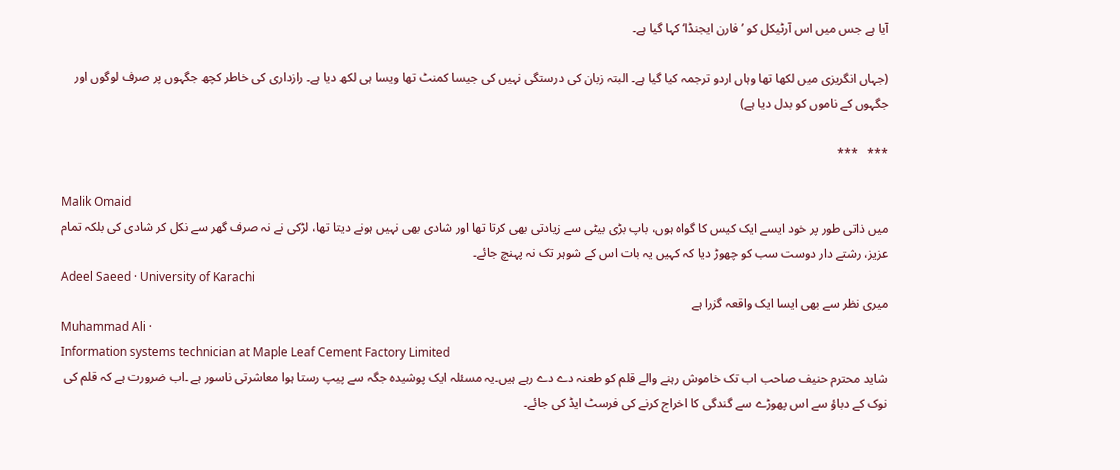آیا ہے جس میں اس آرٹیکل کو ’فارن ایجنڈا‘کہا گیا ہے۔

(جہاں انگریزی میں لکھا تھا وہاں اردو ترجمہ کیا گیا ہے۔ البتہ زبان کی درستگی نہیں کی جیسا کمنٹ تھا ویسا ہی لکھ دیا ہے۔ رازداری کی خاطر کچھ جگہوں پر صرف لوگوں اور جگہوں کے ناموں کو بدل دیا ہے)

***   ***

Malik Omaid
میں ذاتی طور پر خود ایسے ایک کیس کا گواہ ہوں، باپ بڑی بیٹی سے زیادتی بھی کرتا تھا اور شادی بھی نہیں ہونے دیتا تھا، لڑکی نے نہ صرف گھر سے نکل کر شادی کی بلکہ تمام عزیز، رشتے دار دوست سب کو چھوڑ دیا کہ کہیں یہ بات اس کے شوہر تک نہ پہنچ جائے۔
Adeel Saeed · University of Karachi
میری نظر سے بھی ایسا ایک واقعہ گزرا ہے
Muhammad Ali ·
Information systems technician at Maple Leaf Cement Factory Limited
شاید محترم حنیف صاحب اب تک خاموش رہنے والے قلم کو طعنہ دے دے رہے ہیں۔یہ مسئلہ ایک پوشیدہ جگہ سے پیپ رستا ہوا معاشرتی ناسور ہے ۔اب ضرورت ہے کہ قلم کی نوک کے دباؤ سے اس پھوڑے سے گندگی کا اخراج کرنے کی فرسٹ ایڈ کی جائے۔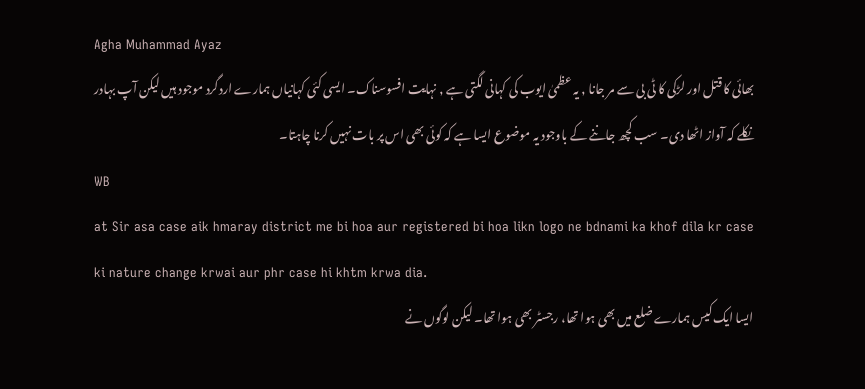Agha Muhammad Ayaz
بھائی کا قتل اور لڑکی کا ٹی بی سے مر جانا , یہ عظمیٰ ایوب کی کہانی لگتی ہے , نہایت افسوسناک۔ ایسی کئی کہانیاں ہمارے اردگرد موجود ہیں لیکن آپ بہادر نکلے کہ آواز اٹھا دی۔ سب کچھ جاننے کے باوجود یہ موضوع ایسا ہے کہ کوئی بھی اس پر بات نہیں کرنا چاہتا۔
WB
at Sir asa case aik hmaray district me bi hoa aur registered bi hoa likn logo ne bdnami ka khof dila kr case ki nature change krwai aur phr case hi khtm krwa dia.
ایسا ایک کیس ہمارے ضلع میں بھی ہوا تھا، رجسٹر بھی ہوا تھا۔ لیکن لوگوں نے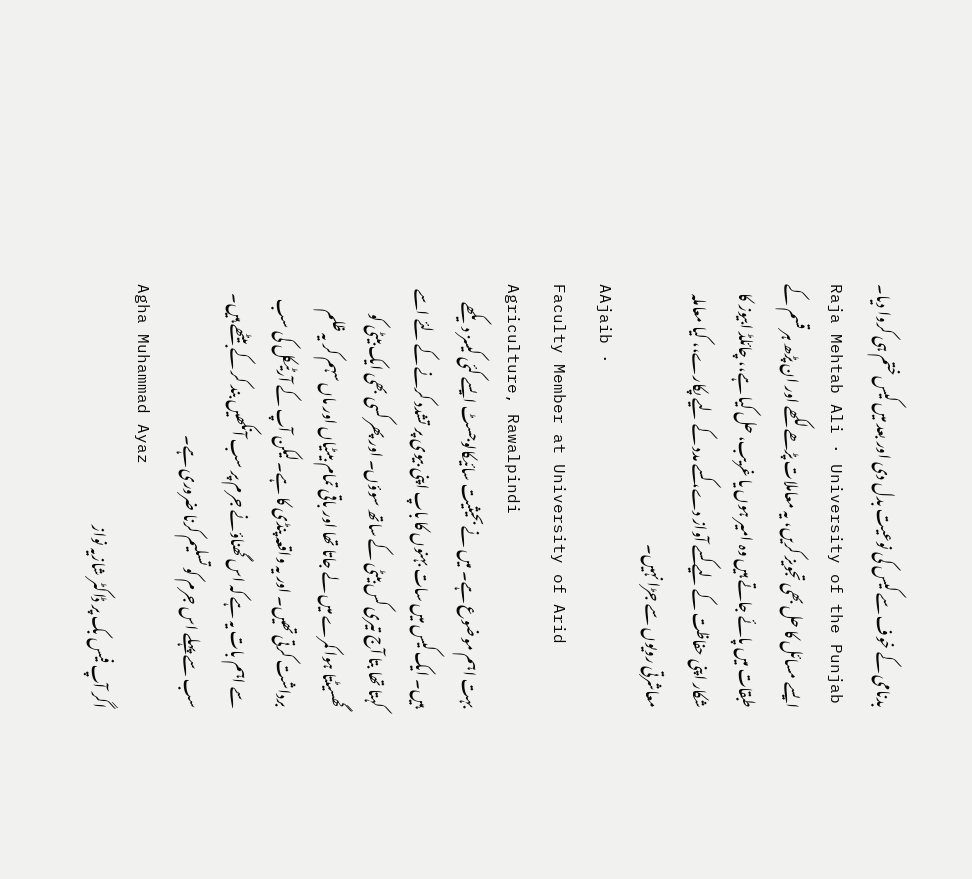بدنامی کے خوف سے کیس کی نوعیت بدل دی اور بعد میں کیس ختم ہی کروا دیا۔
Raja Mehtab Ali · University of the Punjab
ایسے مسائل کا حل بھی تجویز کریں، یہ معاملات پڑھے لکھے اور ان پڑھ ہر قسم کے طبقات میں پائے جاتے ہیں وہ امیر ہوں یا غریب، حل کیا ہے،، چائلڈ ابیوز کا شکار اپنی حفاظت کے لیے کسے آواز دے، کسے مدد کے لیے پکارے،، کیا معاملہ معاشرتی رویوں سے جڑا نہیں۔
AAjaib ·
Faculty Member at University of Arid Agriculture, Rawalpindi
بہت اہم موضوع ہے۔ میں نے بحیثیت سائیکالوجسٹ ایسے کئی کیسز دیکھے ہیں۔ ایک کیس میں سات بہنوں کا باپ اپنی بیوی پر تشدد کرنے کے لئے اسے کہتا تھا بتا آج تیری کس بیٹی کے ساتھ سوؤں۔ اور پھر کسی بھی ایک بیٹی کو گھسیٹتا ہوا کمرے میں لے جاتا تھا اور باقی تمام بیٹیاں اور ماں سہم کر یہ ظلم برداشت کرتی تھیں۔ اور یہ واقعہ پنڈی کا ہے۔ لیکن آپ کے آرٹیکل کی سب سے اہم بات یہ ہے کہ اس گھناؤنے جرم پر سب آنکھیں بند کر کے بیٹھے ہیں۔ سب سے پہلے اس جرم کو تسلیم کرنا ضروری ہے۔
Agha Muhammad Ayaz
اگر آپ فیس بک پر ڈاکٹر شازیہ نواز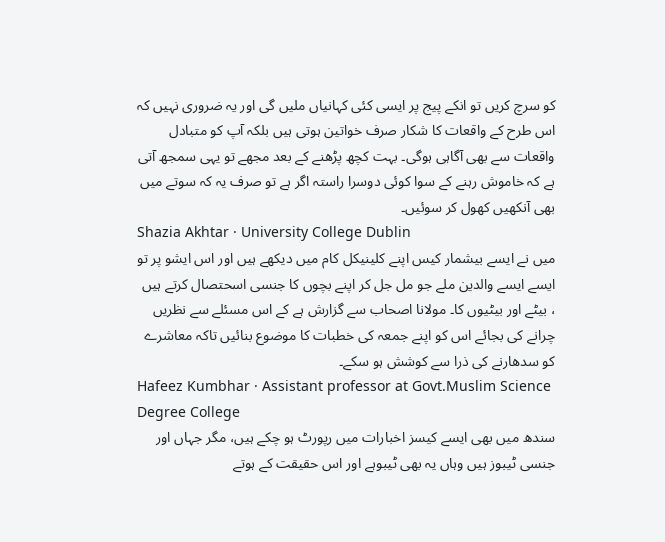کو سرچ کریں تو انکے پیج پر ایسی کئی کہانیاں ملیں گی اور یہ ضروری نہیں کہ اس طرح کے واقعات کا شکار صرف خواتین ہوتی ہیں بلکہ آپ کو متبادل واقعات سے بھی آگاہی ہوگی۔ بہت کچھ پڑھنے کے بعد مجھے تو یہی سمجھ آتی ہے کہ خاموش رہنے کے سوا کوئی دوسرا راستہ اگر ہے تو صرف یہ کہ سوتے میں بھی آنکھیں کھول کر سوئیں۔
Shazia Akhtar · University College Dublin
میں نے ایسے بیشمار کیس اپنے کلینیکل کام میں دیکھے ہیں اور اس ایشو پر تو ایسے ایسے والدین ملے جو مل جل کر اپنے بچوں کا جنسی اسحتصال کرتے ہیں ، بیٹے اور بیٹیوں کا۔ مولانا اصحاب سے گزارش ہے کے اس مسئلے سے نظریں چرانے کی بجائے اس کو اپنے جمعہ کی خطبات کا موضوع بنائیں تاکہ معاشرے کو سدھارنے کی ذرا سے کوشش ہو سکے۔
Hafeez Kumbhar · Assistant professor at Govt.Muslim Science Degree College
سندھ میں بھی ایسے کیسز اخبارات میں رپورٹ ہو چکے ہیں، مگر جہاں اور جنسی ٹیبوز ہیں وہاں یہ بھی ٹیبوہے اور اس حقیقت کے ہوتے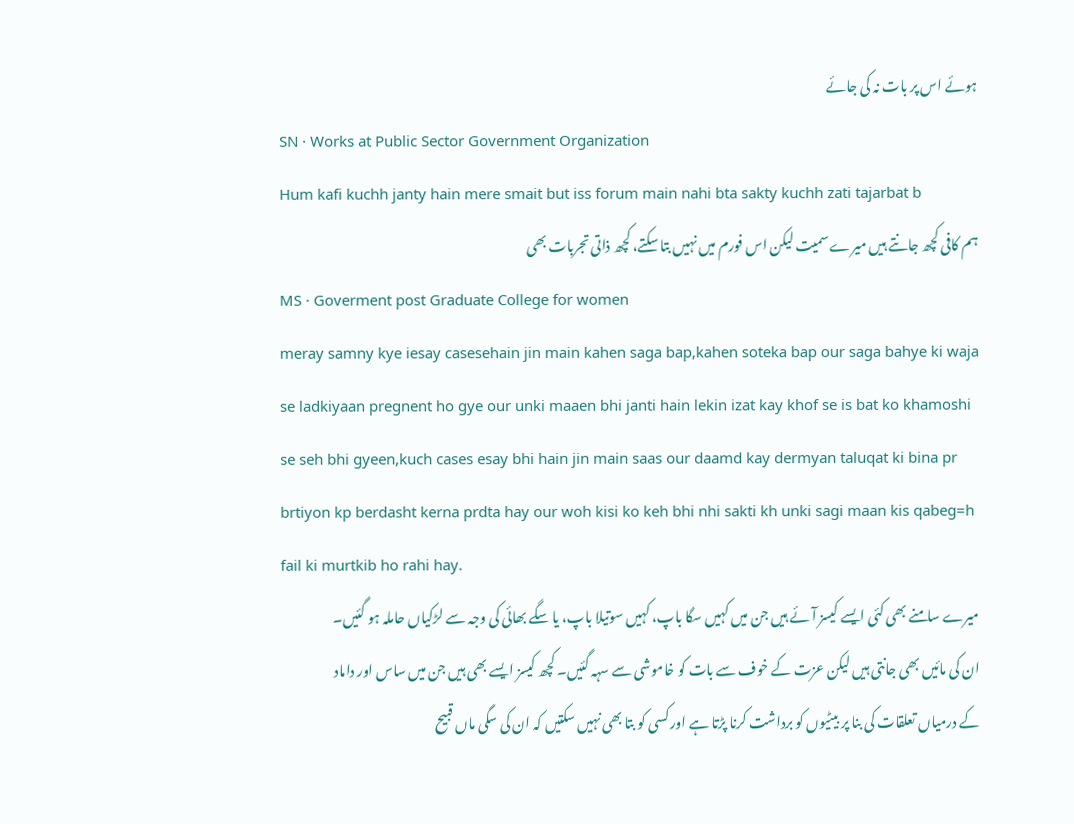ہوئے اس پر بات نہ کی جائے
SN · Works at Public Sector Government Organization
Hum kafi kuchh janty hain mere smait but iss forum main nahi bta sakty kuchh zati tajarbat b
ہم کافی کچھ جانتے ہیں میرے سمیت لیکن اس فورم میں نہیں بتا سکتے، کچھ ذاتی تجربات بھی
MS · Goverment post Graduate College for women
meray samny kye iesay casesehain jin main kahen saga bap,kahen soteka bap our saga bahye ki waja se ladkiyaan pregnent ho gye our unki maaen bhi janti hain lekin izat kay khof se is bat ko khamoshi se seh bhi gyeen,kuch cases esay bhi hain jin main saas our daamd kay dermyan taluqat ki bina pr brtiyon kp berdasht kerna prdta hay our woh kisi ko keh bhi nhi sakti kh unki sagi maan kis qabeg=h fail ki murtkib ho rahi hay.
میرے سامنے بھی کئی ایسے کیسز آئے ہیں جن میں کہیں سگا باپ، کہیں سوتیلا باپ، یا سگے بھائی کی وجہ سے لڑکیاں حاملہ ہو گئیں۔ ان کی مائیں بھی جانتی ہیں لیکن عزت کے خوف سے بات کو خاموشی سے سہہ گئیں۔ کچھ کیسز ایسے بھی ہیں جن میں ساس اور داماد کے درمیاں تعلقات کی بنا پر بیٹیوں کو برداشت کرنا پڑتا ہے اور کسی کو بتا بھی نہیں سکتیں کہ ان کی سگی ماں قبیح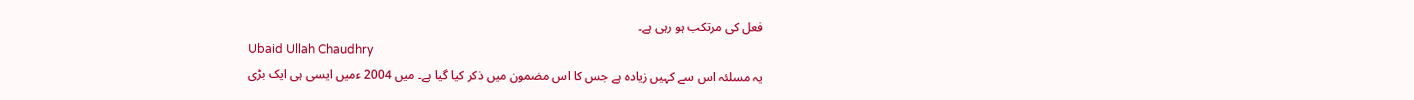فعل کی مرتکب ہو رہی ہے۔
Ubaid Ullah Chaudhry
یہ مسلئہ اس سے کہیں زیادہ ہے جس کا اس مضمون میں ذکر کیا گیا ہے۔ میں 2004 ءمیں ایسی ہی ایک بڑی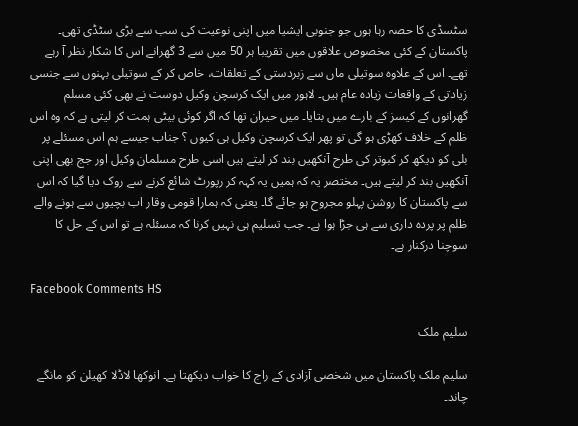سٹسڈی کا حصہ رہا ہوں جو جنوبی ایشیا میں اپنی نوعیت کی سب سے بڑی سٹڈی تھی۔ پاکستان کے کئی مخصوص علاقوں میں تقریبا ہر 50 میں سے 3 گھرانے اس کا شکار نظر آ رہے تھے۔ اس کے علاوہ سوتیلی ماں سے زبردستی کے تعلقات، خاص کر کے سوتیلی بہنوں سے جنسی زیادتی کے واقعات زیادہ عام ہیں۔ لاہور میں ایک کرسچن وکیل دوست نے بھی کئی مسلم گھرانوں کے کیسز کے بارے میں بتایا۔ میں حیران تھا کہ اگر کوئی بیٹی ہمت کر لیتی ہے کہ وہ اس ظلم کے خلاف کھڑی ہو گی تو پھر ایک کرسچن وکیل ہی کیوں ؟ جناب جیسے ہم اس مسئلے پر بلی کو دیکھ کر کبوتر کی طرح آنکھیں بند کر لیتے ہیں اسی طرح مسلمان وکیل اور جج بھی اپنی آنکھیں بند کر لیتے ہیں۔ مختصر یہ کہ ہمیں یہ کہہ کر رپورٹ شائع کرنے سے روک دیا گیا کہ اس سے پاکستان کا روشن پہلو مجروح ہو جائے گا۔ یعنی کہ ہمارا قومی وقار اب بچیوں سے ہونے والے ظلم پر پردہ داری سے ہی جڑا ہوا ہے۔ جب تسلیم ہی نہیں کرنا کہ مسئلہ ہے تو اس کے حل کا سوچنا درکنار ہے۔

Facebook Comments HS

سلیم ملک

سلیم ملک پاکستان میں شخصی آزادی کے راج کا خواب دیکھتا ہے۔ انوکھا لاڈلا کھیلن کو مانگے چاند۔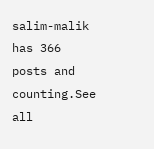salim-malik has 366 posts and counting.See all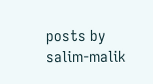posts by salim-malik